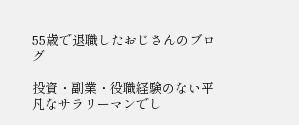55歳で退職したおじさんのブログ

投資・副業・役職経験のない平凡なサラリーマンでし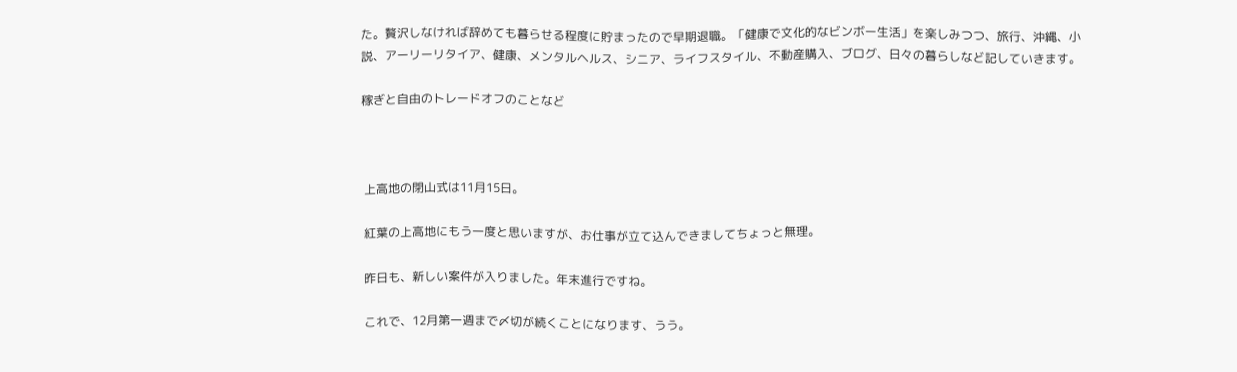た。贅沢しなければ辞めても暮らせる程度に貯まったので早期退職。「健康で文化的なビンボー生活」を楽しみつつ、旅行、沖縄、小説、アーリーリタイア、健康、メンタルヘルス、シニア、ライフスタイル、不動産購入、ブログ、日々の暮らしなど記していきます。

稼ぎと自由のトレードオフのことなど



 上高地の閉山式は11月15日。

 紅葉の上高地にもう一度と思いますが、お仕事が立て込んできましてちょっと無理。

 昨日も、新しい案件が入りました。年末進行ですね。

 これで、12月第一週まで〆切が続くことになります、うう。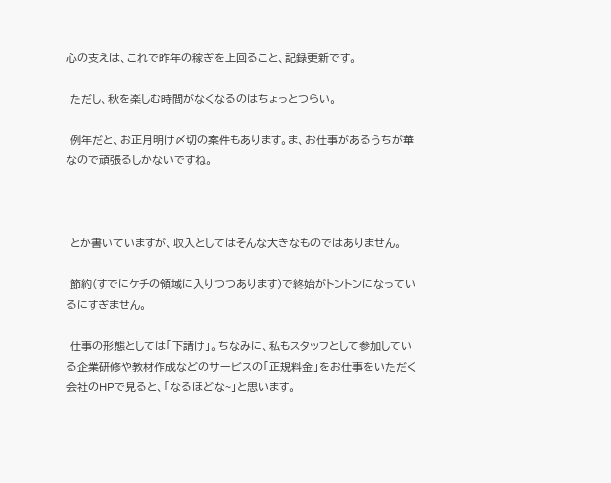心の支えは、これで昨年の稼ぎを上回ること、記録更新です。

 ただし、秋を楽しむ時間がなくなるのはちょっとつらい。

 例年だと、お正月明け〆切の案件もあります。ま、お仕事があるうちが華なので頑張るしかないですね。



 とか書いていますが、収入としてはそんな大きなものではありません。

 節約(すでにケチの領域に入りつつあります)で終始がトントンになっているにすぎません。

 仕事の形態としては「下請け」。ちなみに、私もスタッフとして参加している企業研修や教材作成などのサービスの「正規料金」をお仕事をいただく会社のHPで見ると、「なるほどな~」と思います。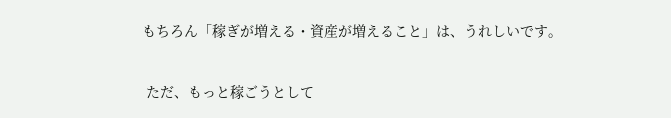もちろん「稼ぎが増える・資産が増えること」は、うれしいです。

 ただ、もっと稼ごうとして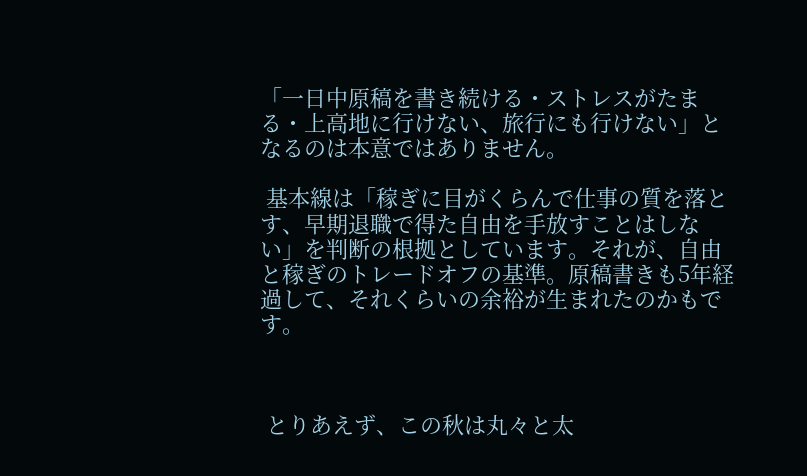「一日中原稿を書き続ける・ストレスがたまる・上高地に行けない、旅行にも行けない」となるのは本意ではありません。

 基本線は「稼ぎに目がくらんで仕事の質を落とす、早期退職で得た自由を手放すことはしない」を判断の根拠としています。それが、自由と稼ぎのトレードオフの基準。原稿書きも5年経過して、それくらいの余裕が生まれたのかもです。



 とりあえず、この秋は丸々と太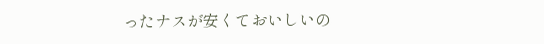ったナスが安くておいしいの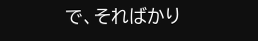で、そればかり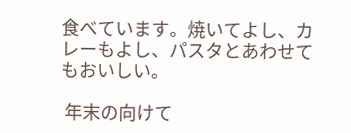食べています。焼いてよし、カレーもよし、パスタとあわせてもおいしい。

 年末の向けて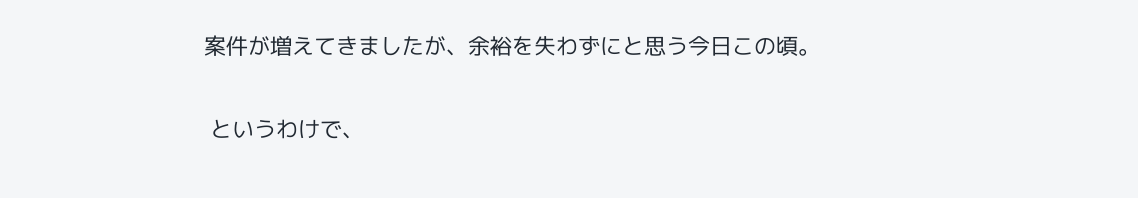案件が増えてきましたが、余裕を失わずにと思う今日この頃。

 というわけで、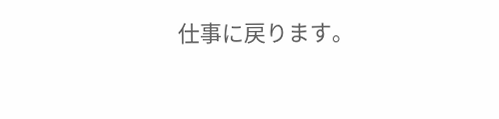仕事に戻ります。